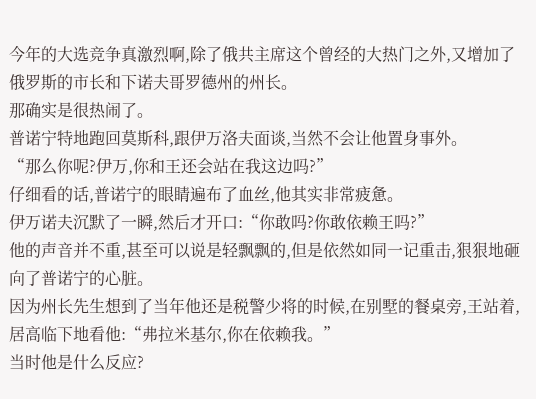今年的大选竞争真激烈啊,除了俄共主席这个曾经的大热门之外,又增加了俄罗斯的市长和下诺夫哥罗德州的州长。
那确实是很热闹了。
普诺宁特地跑回莫斯科,跟伊万洛夫面谈,当然不会让他置身事外。
“那么你呢?伊万,你和王还会站在我这边吗?”
仔细看的话,普诺宁的眼睛遍布了血丝,他其实非常疲惫。
伊万诺夫沉默了一瞬,然后才开口:“你敢吗?你敢依赖王吗?”
他的声音并不重,甚至可以说是轻飘飘的,但是依然如同一记重击,狠狠地砸向了普诺宁的心脏。
因为州长先生想到了当年他还是税警少将的时候,在别墅的餐桌旁,王站着,居高临下地看他:“弗拉米基尔,你在依赖我。”
当时他是什么反应?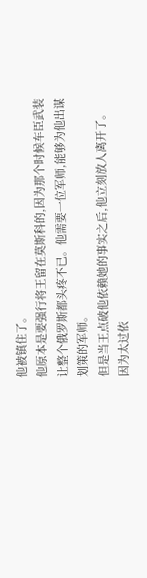他被镇住了。
他原本是要强行将王留在莫斯科的,因为那个时候车臣武装让整个俄罗斯都头疼不已。他需要一位军师,能够为他出谋划策的军师。
但是当王点破他依赖她的事实之后,他立刻放人离开了。
因为太过依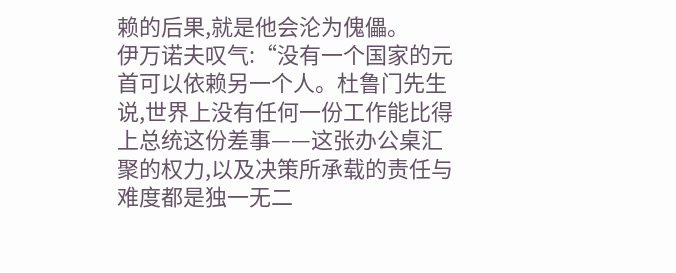赖的后果,就是他会沦为傀儡。
伊万诺夫叹气:“没有一个国家的元首可以依赖另一个人。杜鲁门先生说,世界上没有任何一份工作能比得上总统这份差事——这张办公桌汇聚的权力,以及决策所承载的责任与难度都是独一无二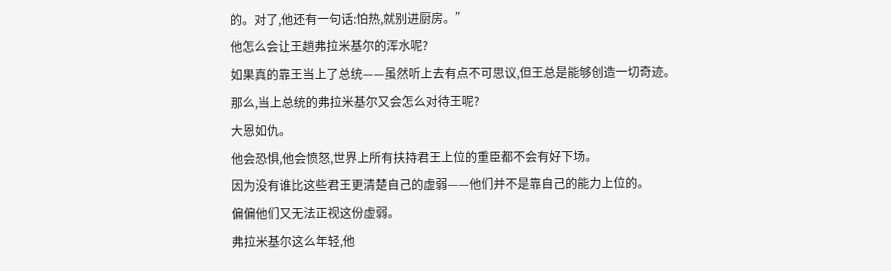的。对了,他还有一句话:怕热,就别进厨房。”
他怎么会让王趟弗拉米基尔的浑水呢?
如果真的靠王当上了总统——虽然听上去有点不可思议,但王总是能够创造一切奇迹。
那么,当上总统的弗拉米基尔又会怎么对待王呢?
大恩如仇。
他会恐惧,他会愤怒,世界上所有扶持君王上位的重臣都不会有好下场。
因为没有谁比这些君王更清楚自己的虚弱——他们并不是靠自己的能力上位的。
偏偏他们又无法正视这份虚弱。
弗拉米基尔这么年轻,他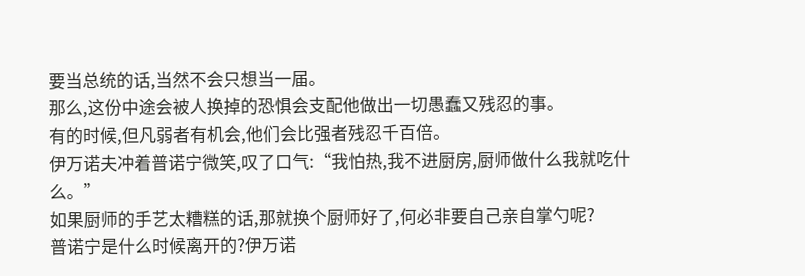要当总统的话,当然不会只想当一届。
那么,这份中途会被人换掉的恐惧会支配他做出一切愚蠢又残忍的事。
有的时候,但凡弱者有机会,他们会比强者残忍千百倍。
伊万诺夫冲着普诺宁微笑,叹了口气:“我怕热,我不进厨房,厨师做什么我就吃什么。”
如果厨师的手艺太糟糕的话,那就换个厨师好了,何必非要自己亲自掌勺呢?
普诺宁是什么时候离开的?伊万诺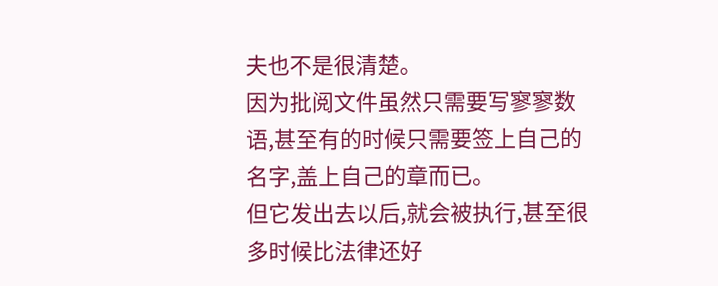夫也不是很清楚。
因为批阅文件虽然只需要写寥寥数语,甚至有的时候只需要签上自己的名字,盖上自己的章而已。
但它发出去以后,就会被执行,甚至很多时候比法律还好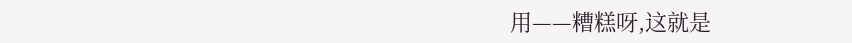用——糟糕呀,这就是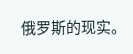俄罗斯的现实。